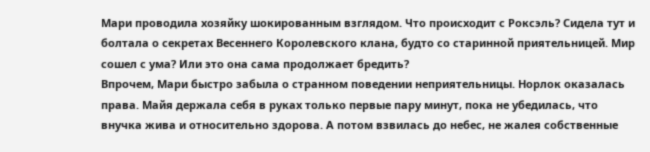Мари проводила хозяйку шокированным взглядом. Что происходит с Роксэль? Сидела тут и болтала о секретах Весеннего Королевского клана, будто со старинной приятельницей. Мир сошел с ума? Или это она сама продолжает бредить?
Впрочем, Мари быстро забыла о странном поведении неприятельницы. Норлок оказалась права. Майя держала себя в руках только первые пару минут, пока не убедилась, что внучка жива и относительно здорова. А потом взвилась до небес, не жалея собственные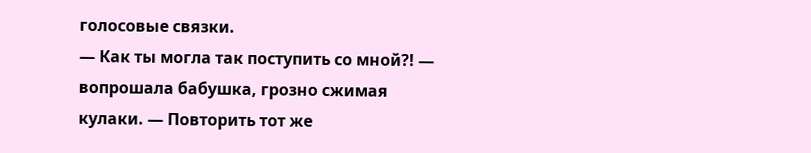голосовые связки.
— Как ты могла так поступить со мной?! — вопрошала бабушка, грозно сжимая кулаки. — Повторить тот же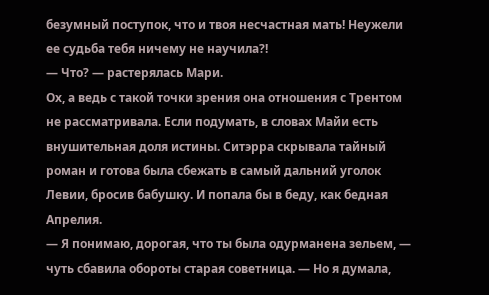безумный поступок, что и твоя несчастная мать! Неужели ее судьба тебя ничему не научила?!
— Что? — растерялась Мари.
Ох, а ведь с такой точки зрения она отношения с Трентом не рассматривала. Если подумать, в словах Майи есть внушительная доля истины. Ситэрра скрывала тайный роман и готова была сбежать в самый дальний уголок Левии, бросив бабушку. И попала бы в беду, как бедная Апрелия.
— Я понимаю, дорогая, что ты была одурманена зельем, — чуть сбавила обороты старая советница. — Но я думала,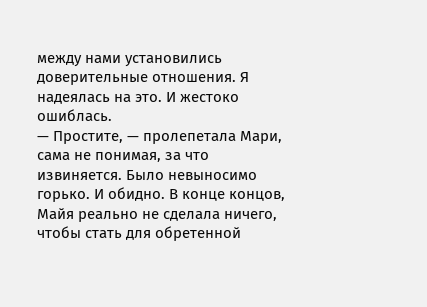между нами установились доверительные отношения. Я надеялась на это. И жестоко ошиблась.
— Простите, — пролепетала Мари, сама не понимая, за что извиняется. Было невыносимо горько. И обидно. В конце концов, Майя реально не сделала ничего, чтобы стать для обретенной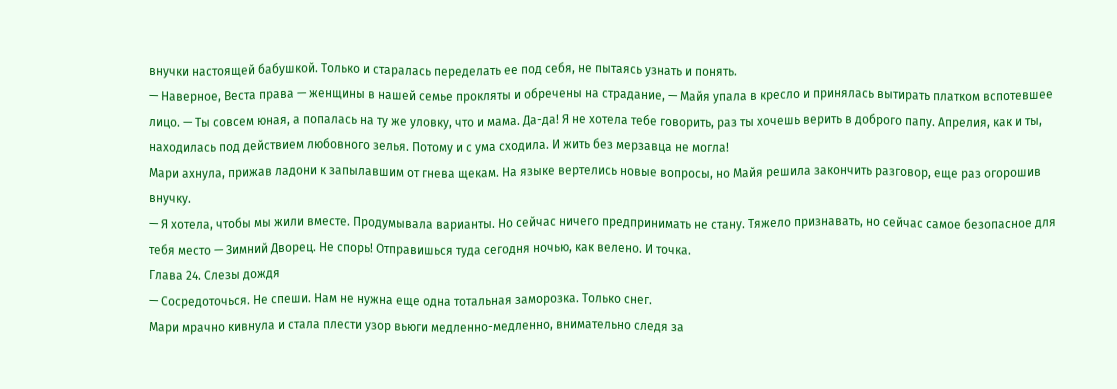внучки настоящей бабушкой. Только и старалась переделать ее под себя, не пытаясь узнать и понять.
— Наверное, Веста права — женщины в нашей семье прокляты и обречены на страдание, — Майя упала в кресло и принялась вытирать платком вспотевшее лицо. — Ты совсем юная, а попалась на ту же уловку, что и мама. Да-да! Я не хотела тебе говорить, раз ты хочешь верить в доброго папу. Апрелия, как и ты, находилась под действием любовного зелья. Потому и с ума сходила. И жить без мерзавца не могла!
Мари ахнула, прижав ладони к запылавшим от гнева щекам. На языке вертелись новые вопросы, но Майя решила закончить разговор, еще раз огорошив внучку.
— Я хотела, чтобы мы жили вместе. Продумывала варианты. Но сейчас ничего предпринимать не стану. Тяжело признавать, но сейчас самое безопасное для тебя место — Зимний Дворец. Не спорь! Отправишься туда сегодня ночью, как велено. И точка.
Глава 24. Слезы дождя
— Сосредоточься. Не спеши. Нам не нужна еще одна тотальная заморозка. Только снег.
Мари мрачно кивнула и стала плести узор вьюги медленно-медленно, внимательно следя за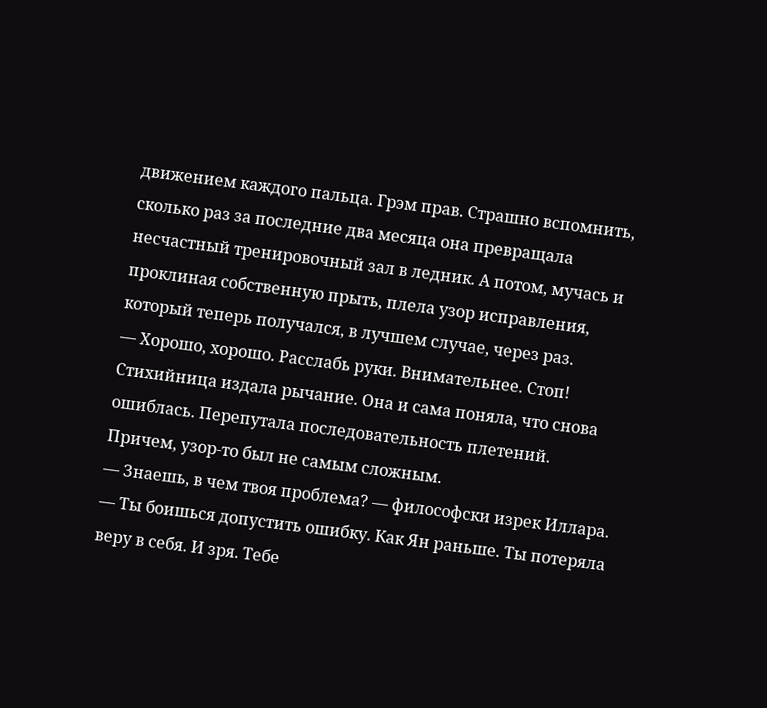движением каждого пальца. Грэм прав. Страшно вспомнить, сколько раз за последние два месяца она превращала несчастный тренировочный зал в ледник. А потом, мучась и проклиная собственную прыть, плела узор исправления, который теперь получался, в лучшем случае, через раз.
— Хорошо, хорошо. Расслабь руки. Внимательнее. Стоп!
Стихийница издала рычание. Она и сама поняла, что снова ошиблась. Перепутала последовательность плетений. Причем, узор-то был не самым сложным.
— Знаешь, в чем твоя проблема? — философски изрек Иллара. — Ты боишься допустить ошибку. Как Ян раньше. Ты потеряла веру в себя. И зря. Тебе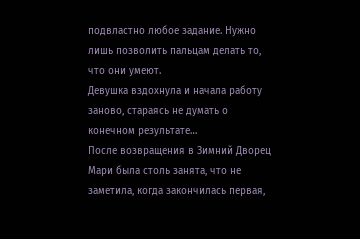подвластно любое задание. Нужно лишь позволить пальцам делать то, что они умеют.
Девушка вздохнула и начала работу заново, стараясь не думать о конечном результате…
После возвращения в Зимний Дворец Мари была столь занята, что не заметила, когда закончилась первая,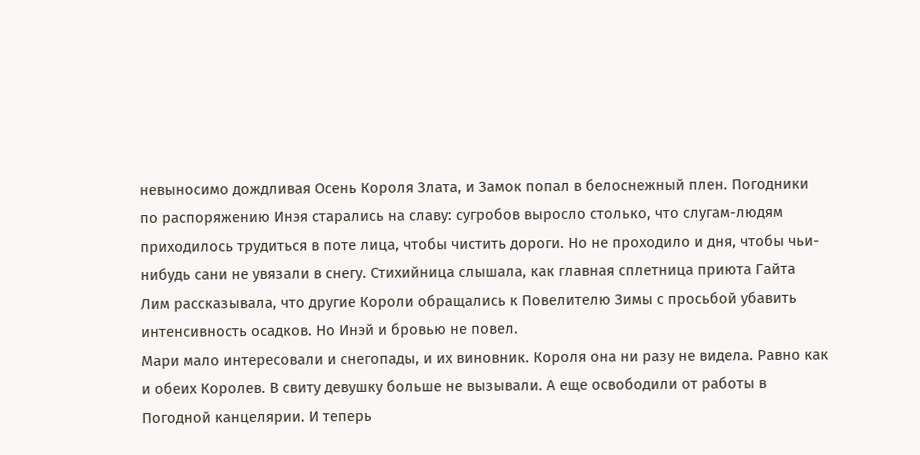невыносимо дождливая Осень Короля Злата, и Замок попал в белоснежный плен. Погодники по распоряжению Инэя старались на славу: сугробов выросло столько, что слугам-людям приходилось трудиться в поте лица, чтобы чистить дороги. Но не проходило и дня, чтобы чьи-нибудь сани не увязали в снегу. Стихийница слышала, как главная сплетница приюта Гайта Лим рассказывала, что другие Короли обращались к Повелителю Зимы с просьбой убавить интенсивность осадков. Но Инэй и бровью не повел.
Мари мало интересовали и снегопады, и их виновник. Короля она ни разу не видела. Равно как и обеих Королев. В свиту девушку больше не вызывали. А еще освободили от работы в Погодной канцелярии. И теперь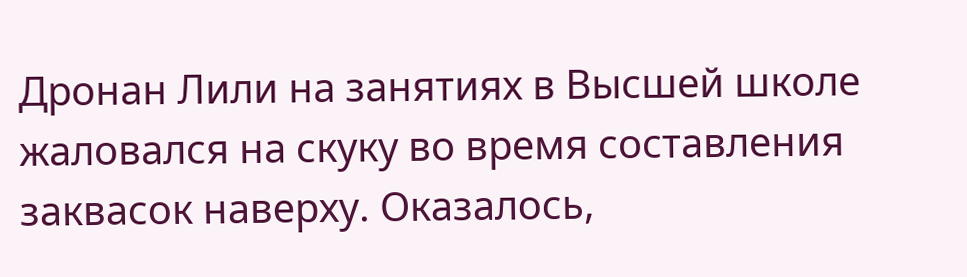Дронан Лили на занятиях в Высшей школе жаловался на скуку во время составления заквасок наверху. Оказалось,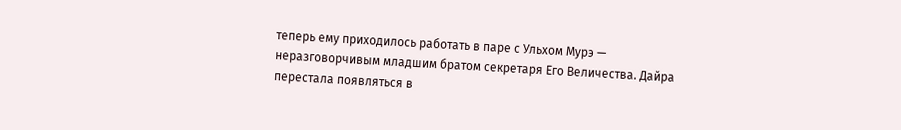теперь ему приходилось работать в паре с Ульхом Мурэ — неразговорчивым младшим братом секретаря Его Величества. Дайра перестала появляться в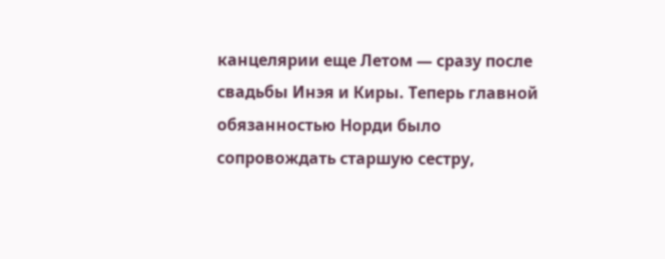канцелярии еще Летом — сразу после свадьбы Инэя и Киры. Теперь главной обязанностью Норди было сопровождать старшую сестру,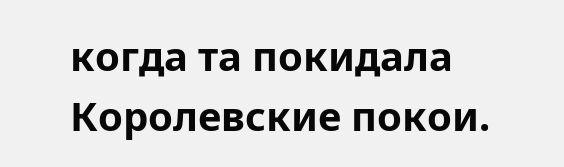когда та покидала Королевские покои.